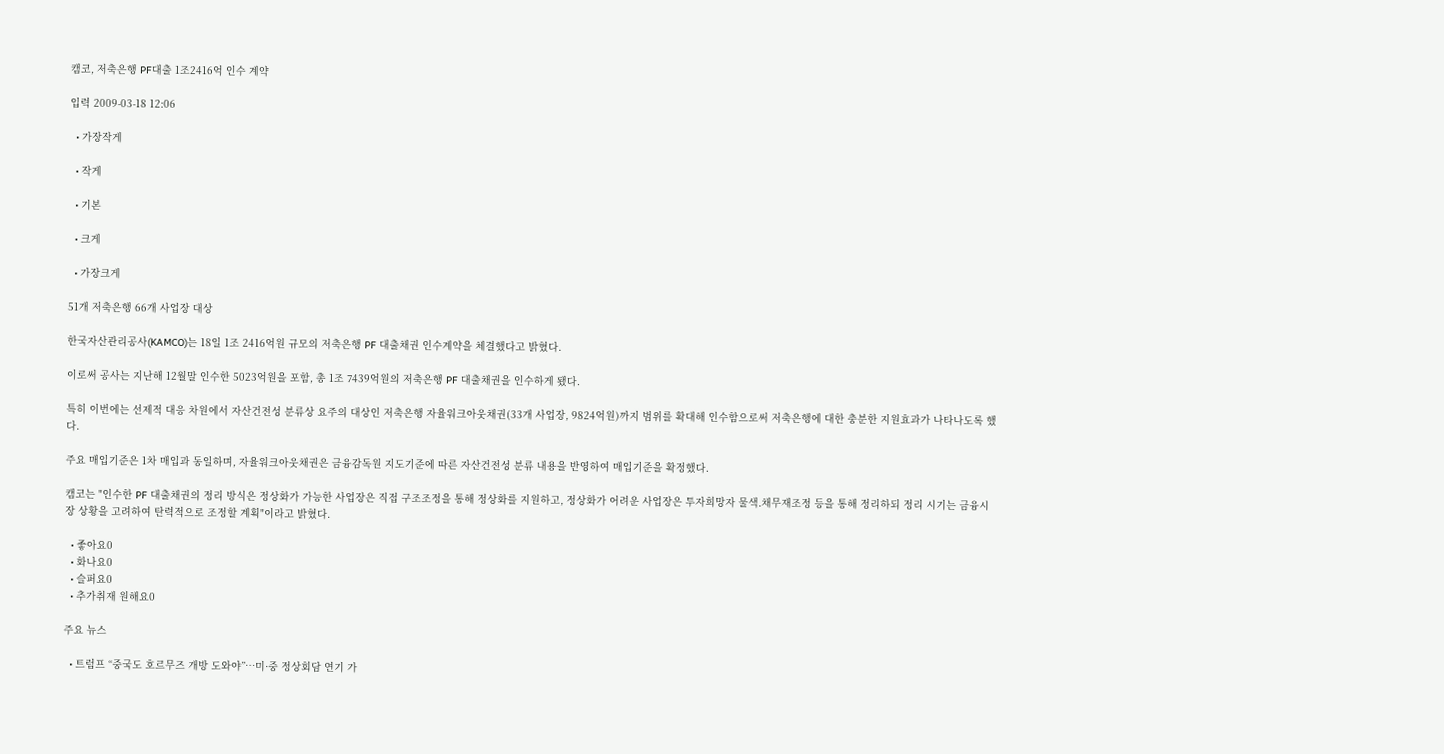캠코, 저축은행 PF대출 1조2416억 인수 계약

입력 2009-03-18 12:06

  • 가장작게

  • 작게

  • 기본

  • 크게

  • 가장크게

51개 저축은행 66개 사업장 대상

한국자산관리공사(KAMCO)는 18일 1조 2416억원 규모의 저축은행 PF 대출채권 인수계약을 체결했다고 밝혔다.

이로써 공사는 지난해 12월말 인수한 5023억원을 포함, 총 1조 7439억원의 저축은행 PF 대출채권을 인수하게 됐다.

특히 이번에는 선제적 대응 차원에서 자산건전성 분류상 요주의 대상인 저축은행 자율워크아웃채권(33개 사업장, 9824억원)까지 범위를 확대해 인수함으로써 저축은행에 대한 충분한 지원효과가 나타나도록 했다.

주요 매입기준은 1차 매입과 동일하며, 자율워크아웃채권은 금융감독원 지도기준에 따른 자산건전성 분류 내용을 반영하여 매입기준을 확정했다.

캠코는 "인수한 PF 대출채권의 정리 방식은 정상화가 가능한 사업장은 직접 구조조정을 통해 정상화를 지원하고, 정상화가 어려운 사업장은 투자희망자 물색․채무재조정 등을 통해 정리하되 정리 시기는 금융시장 상황을 고려하여 탄력적으로 조정할 계획"이라고 밝혔다.

  • 좋아요0
  • 화나요0
  • 슬퍼요0
  • 추가취재 원해요0

주요 뉴스

  • 트럼프 “중국도 호르무즈 개방 도와야”…미·중 정상회담 연기 가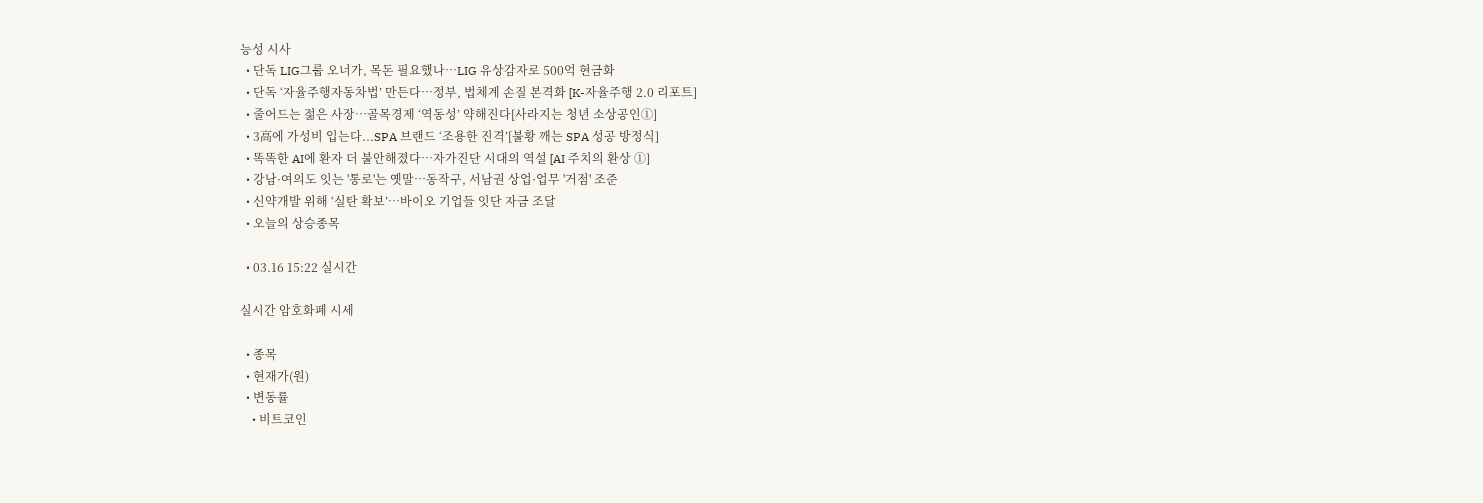능성 시사
  • 단독 LIG그룹 오너가, 목돈 필요했나…LIG 유상감자로 500억 현금화
  • 단독 ‘자율주행자동차법’ 만든다…정부, 법체계 손질 본격화 [K-자율주행 2.0 리포트]
  • 줄어드는 젊은 사장…골목경제 ‘역동성’ 약해진다[사라지는 청년 소상공인①]
  • 3高에 가성비 입는다...SPA 브랜드 ‘조용한 진격’[불황 깨는 SPA 성공 방정식]
  • 똑똑한 AI에 환자 더 불안해졌다…자가진단 시대의 역설 [AI 주치의 환상 ①]
  • 강남·여의도 잇는 '통로'는 옛말⋯동작구, 서남권 상업·업무 '거점' 조준
  • 신약개발 위해 ‘실탄 확보’…바이오 기업들 잇단 자금 조달
  • 오늘의 상승종목

  • 03.16 15:22 실시간

실시간 암호화폐 시세

  • 종목
  • 현재가(원)
  • 변동률
    • 비트코인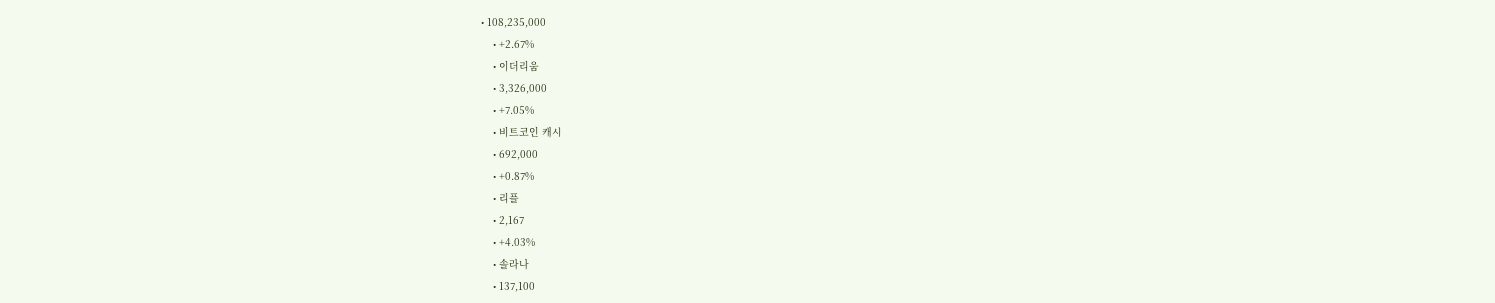• 108,235,000
    • +2.67%
    • 이더리움
    • 3,326,000
    • +7.05%
    • 비트코인 캐시
    • 692,000
    • +0.87%
    • 리플
    • 2,167
    • +4.03%
    • 솔라나
    • 137,100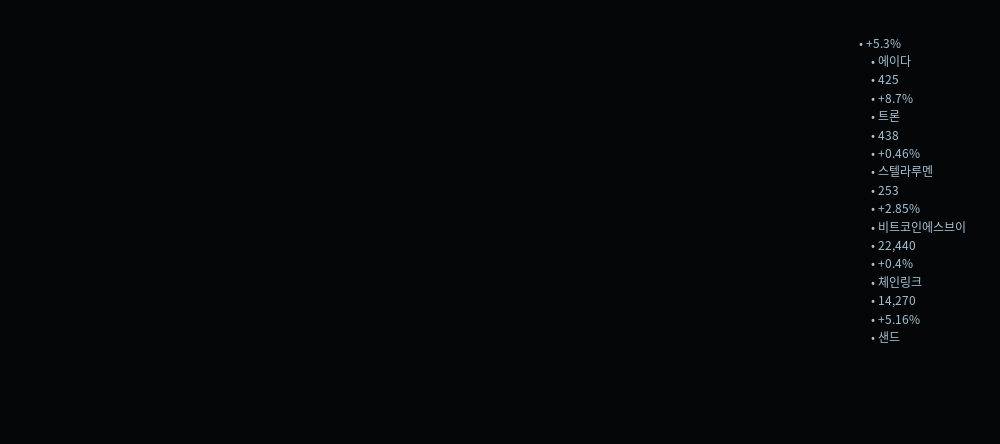• +5.3%
    • 에이다
    • 425
    • +8.7%
    • 트론
    • 438
    • +0.46%
    • 스텔라루멘
    • 253
    • +2.85%
    • 비트코인에스브이
    • 22,440
    • +0.4%
    • 체인링크
    • 14,270
    • +5.16%
    • 샌드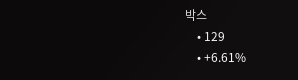박스
    • 129
    • +6.61%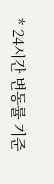* 24시간 변동률 기준